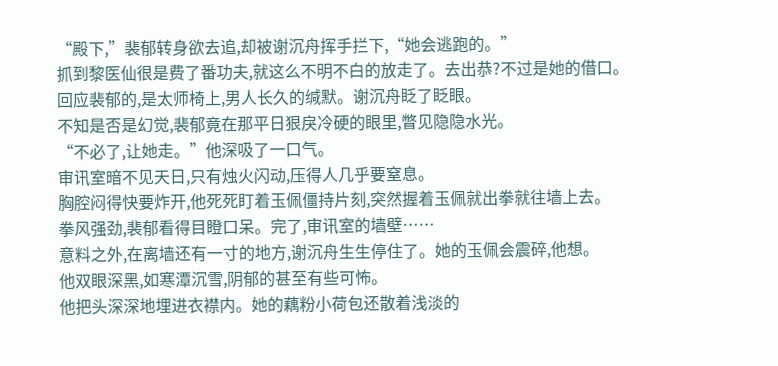“殿下,”裴郁转身欲去追,却被谢沉舟挥手拦下,“她会逃跑的。”
抓到黎医仙很是费了番功夫,就这么不明不白的放走了。去出恭?不过是她的借口。
回应裴郁的,是太师椅上,男人长久的缄默。谢沉舟眨了眨眼。
不知是否是幻觉,裴郁竟在那平日狠戾冷硬的眼里,瞥见隐隐水光。
“不必了,让她走。”他深吸了一口气。
审讯室暗不见天日,只有烛火闪动,压得人几乎要窒息。
胸腔闷得快要炸开,他死死盯着玉佩僵持片刻,突然握着玉佩就出拳就往墙上去。
拳风强劲,裴郁看得目瞪口呆。完了,审讯室的墙壁……
意料之外,在离墙还有一寸的地方,谢沉舟生生停住了。她的玉佩会震碎,他想。
他双眼深黑,如寒潭沉雪,阴郁的甚至有些可怖。
他把头深深地埋进衣襟内。她的藕粉小荷包还散着浅淡的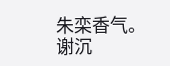朱栾香气。
谢沉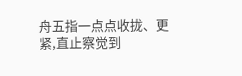舟五指一点点收拢、更紧,直止察觉到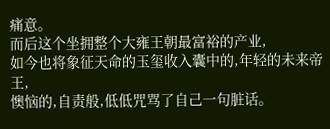痛意。
而后这个坐拥整个大雍王朝最富裕的产业,
如今也将象征天命的玉玺收入囊中的,年轻的未来帝王,
懊恼的,自责般,低低咒骂了自己一句脏话。